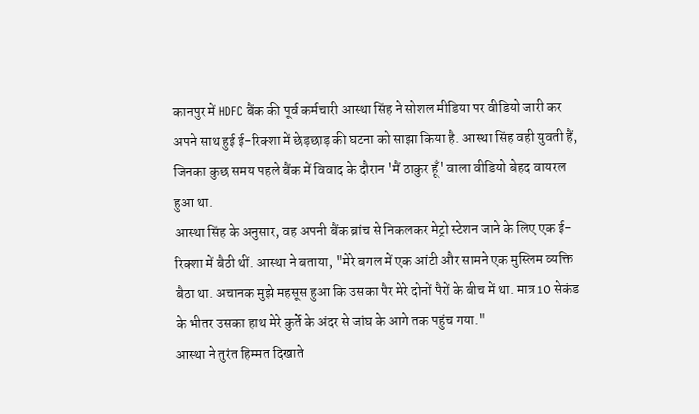कानपुर में HDFC बैंक की पूर्व कर्मचारी आस्था सिंह ने सोशल मीडिया पर वीडियो जारी कर अपने साथ हुई ई-रिक्शा में छेड़छाड़ की घटना को साझा किया है. आस्था सिंह वही युवती हैं, जिनका कुछ समय पहले बैंक में विवाद के दौरान 'मैं ठाकुर हूँ' वाला वीडियो बेहद वायरल हुआ था.
आस्था सिंह के अनुसार, वह अपनी बैंक ब्रांच से निकलकर मेट्रो स्टेशन जाने के लिए एक ई-रिक्शा में बैठी थीं. आस्था ने बताया, "मेरे बगल में एक आंटी और सामने एक मुस्लिम व्यक्ति बैठा था. अचानक मुझे महसूस हुआ कि उसका पैर मेरे दोनों पैरों के बीच में था. मात्र 10 सेकंड के भीतर उसका हाथ मेरे कुर्ते के अंदर से जांघ के आगे तक पहुंच गया."
आस्था ने तुरंत हिम्मत दिखाते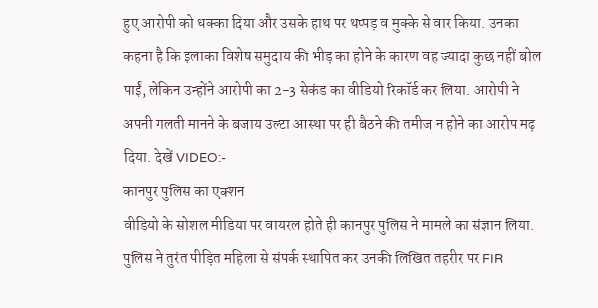हुए आरोपी को धक्का दिया और उसके हाथ पर थप्पड़ व मुक्के से वार किया. उनका कहना है कि इलाका विशेष समुदाय की भीड़ का होने के कारण वह ज्यादा कुछ नहीं बोल पाईं, लेकिन उन्होंने आरोपी का 2-3 सेकंड का वीडियो रिकॉर्ड कर लिया. आरोपी ने अपनी गलती मानने के बजाय उल्टा आस्था पर ही बैठने की तमीज न होने का आरोप मढ़ दिया. देखें VIDEO:-
कानपुर पुलिस का एक्शन
वीडियो के सोशल मीडिया पर वायरल होते ही कानपुर पुलिस ने मामले का संज्ञान लिया. पुलिस ने तुरंत पीड़ित महिला से संपर्क स्थापित कर उनकी लिखित तहरीर पर FIR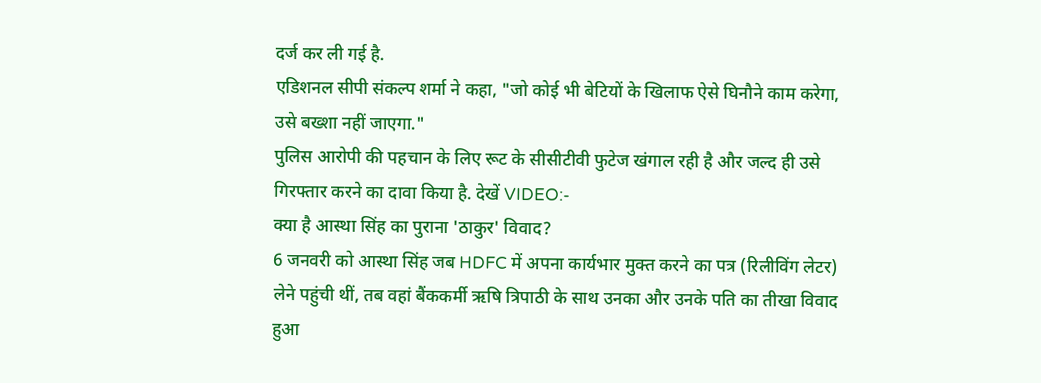दर्ज कर ली गई है.
एडिशनल सीपी संकल्प शर्मा ने कहा, "जो कोई भी बेटियों के खिलाफ ऐसे घिनौने काम करेगा, उसे बख्शा नहीं जाएगा."
पुलिस आरोपी की पहचान के लिए रूट के सीसीटीवी फुटेज खंगाल रही है और जल्द ही उसे गिरफ्तार करने का दावा किया है. देखें VIDEO:-
क्या है आस्था सिंह का पुराना 'ठाकुर' विवाद?
6 जनवरी को आस्था सिंह जब HDFC में अपना कार्यभार मुक्त करने का पत्र (रिलीविंग लेटर) लेने पहुंची थीं, तब वहां बैंककर्मी ऋषि त्रिपाठी के साथ उनका और उनके पति का तीखा विवाद हुआ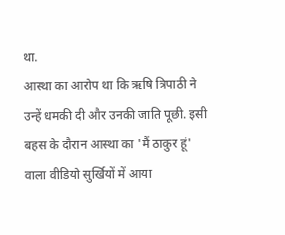था.
आस्था का आरोप था कि ऋषि त्रिपाठी ने उन्हें धमकी दी और उनकी जाति पूछी. इसी बहस के दौरान आस्था का 'मैं ठाकुर हूं' वाला वीडियो सुर्खियों में आया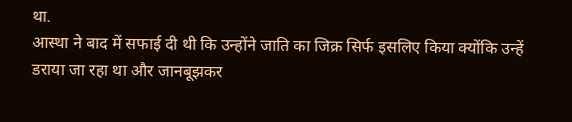था.
आस्था ने बाद में सफाई दी थी कि उन्होंने जाति का जिक्र सिर्फ इसलिए किया क्योंकि उन्हें डराया जा रहा था और जानबूझकर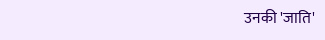उनकी 'जाति'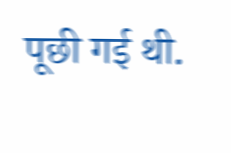पूछी गई थी.